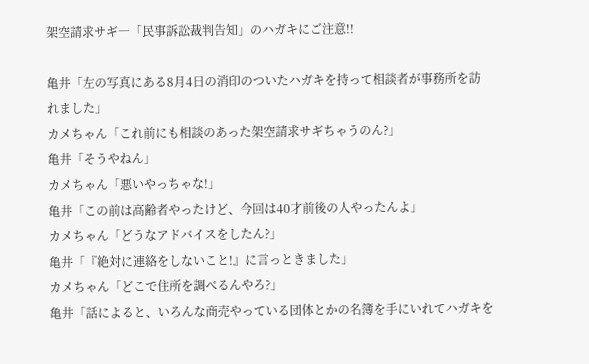架空請求サギ―「民事訴訟裁判告知」のハガキにご注意!!

亀井「左の写真にある8月4日の消印のついたハガキを持って相談者が事務所を訪れました」
カメちゃん「これ前にも相談のあった架空請求サギちゃうのん?」
亀井「そうやねん」
カメちゃん「悪いやっちゃな!」
亀井「この前は高齢者やったけど、今回は40才前後の人やったんよ」
カメちゃん「どうなアドバイスをしたん?」
亀井「『絶対に連絡をしないこと!』に言っときました」
カメちゃん「どこで住所を調べるんやろ?」
亀井「話によると、いろんな商売やっている団体とかの名簿を手にいれてハガキを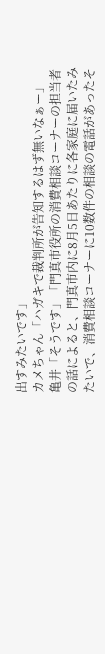出すみたいです」
カメちゃん「ハガキで裁判所が告知するはず無いなぁー」
亀井「そうです」「門真市役所の消費相談コーナーの担当者の話によると、門真市内に8月5日あたりに各家庭に届いたみたいで、消費相談コーナーに10数件の相談の電話があったそ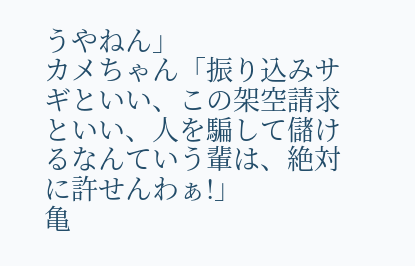うやねん」
カメちゃん「振り込みサギといい、この架空請求といい、人を騙して儲けるなんていう輩は、絶対に許せんわぁ!」
亀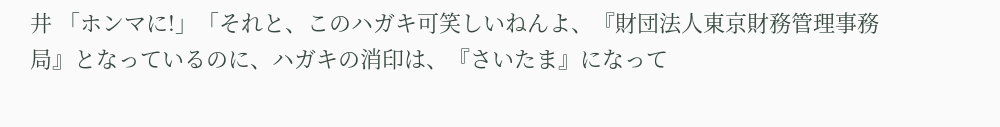井 「ホンマに!」「それと、このハガキ可笑しいねんよ、『財団法人東京財務管理事務局』となっているのに、ハガキの消印は、『さいたま』になって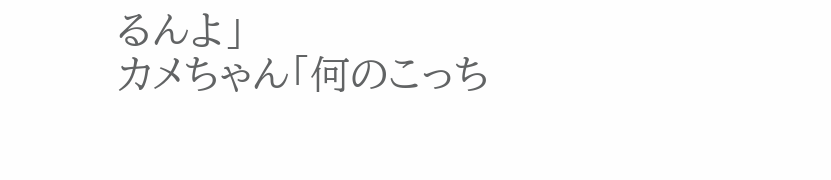るんよ」
カメちゃん「何のこっち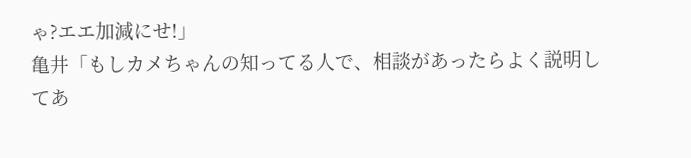ゃ?エエ加減にせ!」
亀井「もしカメちゃんの知ってる人で、相談があったらよく説明してあ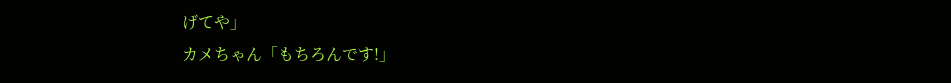げてや」
カメちゃん「もちろんです!」